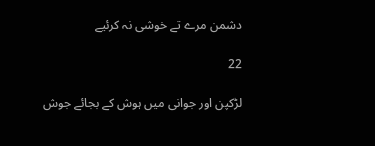دشمن مرے تے خوشی نہ کرئیے

22

لڑکپن اور جوانی میں ہوش کے بجائے جوش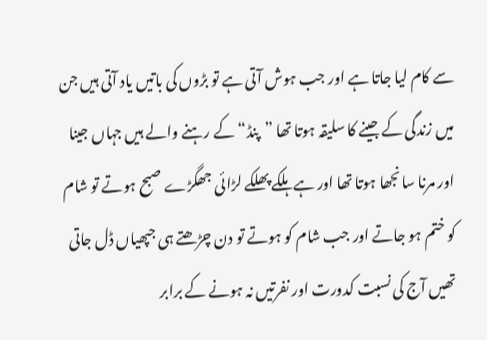سے کام لیا جاتا ہے اور جب ہوش آتی ہے تو بڑوں کی باتیں یاد آتی ہیں جن میں زندگی کے جینے کا سلیقہ ہوتا تھا ”پنڈ“ کے رہنے والے ہیں جہاں جینا اور مرنا سانجھا ہوتا تھا اور ہے ہلکے پھلکے لڑائی جھگڑے صبح ہوتے تو شام کو ختم ہو جاتے اور جب شام کو ہوتے تو دن چڑھتے ہی جپھیاں ڈل جاتی تھیں آج کی نسبت کدورت اور نفرتیں نہ ہونے کے برابر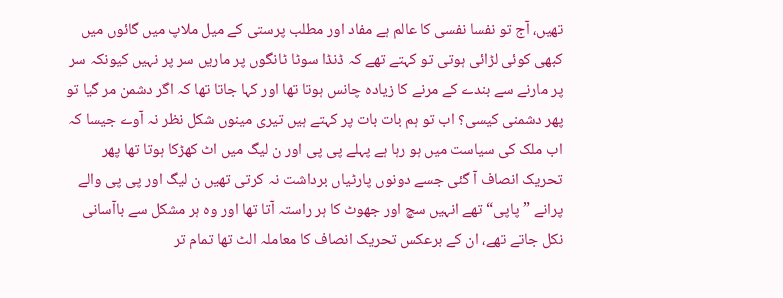تھیں، آج تو نفسا نفسی کا عالم ہے مفاد اور مطلب پرستی کے میل ملاپ میں گائوں میں کبھی کوئی لڑائی ہوتی تو کہتے تھے کہ ڈنڈا سوٹا ٹانگوں پر ماریں سر پر نہیں کیونکہ سر پر مارنے سے بندے کے مرنے کا زیادہ چانس ہوتا تھا اور کہا جاتا تھا کہ اگر دشمن مر گیا تو پھر دشمنی کیسی؟ اب تو ہم بات بات پر کہتے ہیں تیری مینوں شکل نظر نہ آوے جیسا کہ اب ملک کی سیاست میں ہو رہا ہے پہلے پی پی اور ن لیگ میں اٹ کھڑکا ہوتا تھا پھر تحریک انصاف آ گئی جسے دونوں پارٹیاں برداشت نہ کرتی تھیں ن لیگ اور پی پی والے پرانے ”پاپی“ تھے انہیں سچ اور جھوٹ کا ہر راستہ آتا تھا اور وہ ہر مشکل سے باآسانی نکل جاتے تھے، ان کے برعکس تحریک انصاف کا معاملہ الٹ تھا تمام تر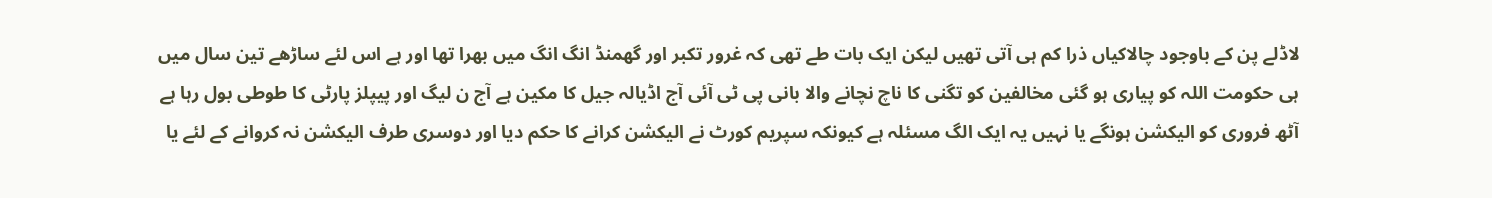لاڈلے پن کے باوجود چالاکیاں ذرا کم ہی آتی تھیں لیکن ایک بات طے تھی کہ غرور تکبر اور گھمنڈ انگ انگ میں بھرا تھا اور ہے اس لئے ساڑھے تین سال میں ہی حکومت اللہ کو پیاری ہو گئی مخالفین کو تگنی کا ناچ نچانے والا بانی پی ٹی آئی آج اڈیالہ جیل کا مکین ہے آج ن لیگ اور پیپلز پارٹی کا طوطی بول رہا ہے آٹھ فروری کو الیکشن ہونگے یا نہیں یہ ایک الگ مسئلہ ہے کیونکہ سپریم کورٹ نے الیکشن کرانے کا حکم دیا اور دوسری طرف الیکشن نہ کروانے کے لئے یا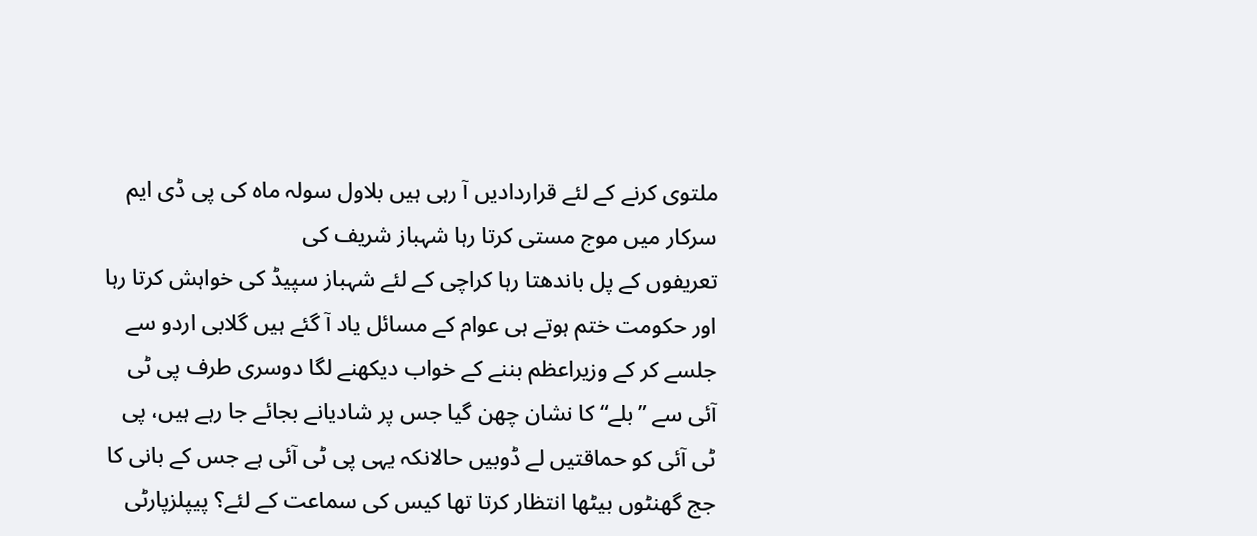ملتوی کرنے کے لئے قراردادیں آ رہی ہیں بلاول سولہ ماہ کی پی ڈی ایم سرکار میں موج مستی کرتا رہا شہباز شریف کی
تعریفوں کے پل باندھتا رہا کراچی کے لئے شہباز سپیڈ کی خواہش کرتا رہا اور حکومت ختم ہوتے ہی عوام کے مسائل یاد آ گئے ہیں گلابی اردو سے جلسے کر کے وزیراعظم بننے کے خواب دیکھنے لگا دوسری طرف پی ٹی آئی سے ”بلے“ کا نشان چھن گیا جس پر شادیانے بجائے جا رہے ہیں، پی ٹی آئی کو حماقتیں لے ڈوبیں حالانکہ یہی پی ٹی آئی ہے جس کے بانی کا جج گھنٹوں بیٹھا انتظار کرتا تھا کیس کی سماعت کے لئے؟ پیپلزپارٹی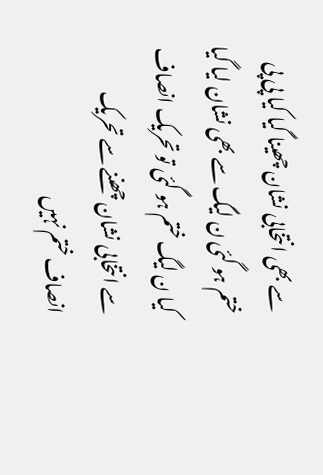سے بھی انتخابی نشان چھینا گیا کیا پی پی ختم ہو گئی ن لیگ سے بھی نشان لیا گیا کیا ن لیگ ختم ہو گئی تو تحریک انصاف سے انتخابی نشان چھننے سے تحریک انصاف ختم نہیں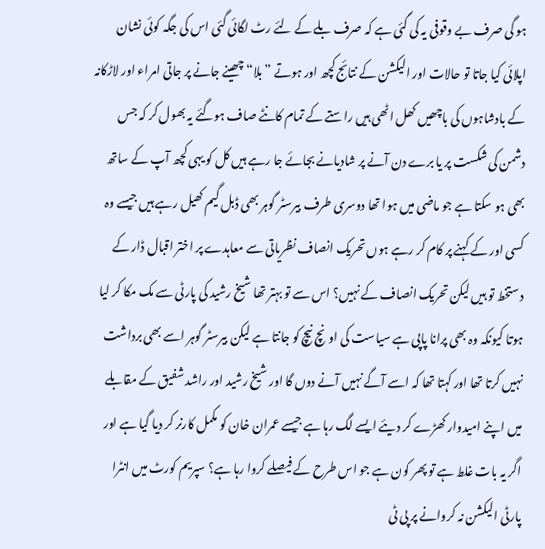ہو گی صرف بے وقوفی یہ کی گئی ہے کہ صرف بلے کے لئے رٹ لگائی گئی اس کی جگہ کوئی نشان اپلائی کیا جاتا تو حالات اور الیکشن کے نتائج کچھ اور ہوتے ”بلا“ چھینے جانے پر جاتی امراء اور لاڑکانہ کے بادشاہوں کی باچھیں کھل اٹھی ہیں راستے کے تمام کانٹے صاف ہوگئے یہ بھول کر کہ جس دشمن کی شکست پر یا برے دن آنے پر شادیانے بجائے جا رہے ہیں کل کو یہی کچھ آپ کے ساتھ بھی ہو سکتا ہے جو ماضی میں ہوا تھا دوسری طرف بیرسٹر گوہر بھی ڈبل گیم کھیل رہے ہیں جیسے وہ کسی اور کے کہنے پر کام کر رہے ہوں تحریک انصاف نظریاتی سے معاہدے پر اختر اقبال ڈار کے دستخط تو ہیں لیکن تحریک انصاف کے نہیں؟ اس سے تو بہتر تھا شیخ رشید کی پارٹی سے مک مکا کر لیا ہوتا کیونکہ وہ بھی پرانا پاپی ہے سیاست کی اونچ نیچ کو جانتا ہے لیکن بیرسٹر گوہر اسے بھی برداشت نہیں کرتا تھا اور کہتا تھا کہ اسے آگے نہیں آنے دوں گا اور شیخ رشید اور راشد شفیق کے مقابلے میں اپنے امیدوار کھڑے کر دیئے ایسے لگ رہا ہے جیسے عمران خان کو مکمل کارنر کر دیا گیا ہے اور اگر یہ بات غلط ہے تو پھر کون ہے جو اس طرح کے فیصلے کروا رہا ہے؟ سپریم کورٹ میں انٹرا پارٹی الیکشن نہ کروانے پر پی ٹی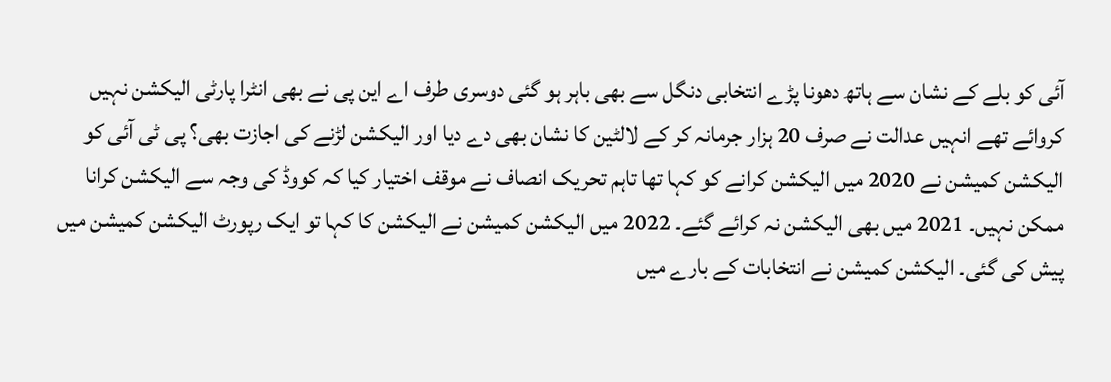آئی کو بلے کے نشان سے ہاتھ دھونا پڑے انتخابی دنگل سے بھی باہر ہو گئی دوسری طرف اے این پی نے بھی انٹرا پارٹی الیکشن نہیں کروائے تھے انہیں عدالت نے صرف 20 ہزار جرمانہ کر کے لالٹین کا نشان بھی دے دیا اور الیکشن لڑنے کی اجازت بھی؟ پی ٹی آئی کو الیکشن کمیشن نے 2020 میں الیکشن کرانے کو کہا تھا تاہم تحریک انصاف نے موقف اختیار کیا کہ کووڈ کی وجہ سے الیکشن کرانا ممکن نہیں۔ 2021 میں بھی الیکشن نہ کرائے گئے۔ 2022 میں الیکشن کمیشن نے الیکشن کا کہا تو ایک رپورٹ الیکشن کمیشن میں پیش کی گئی۔ الیکشن کمیشن نے انتخابات کے بارے میں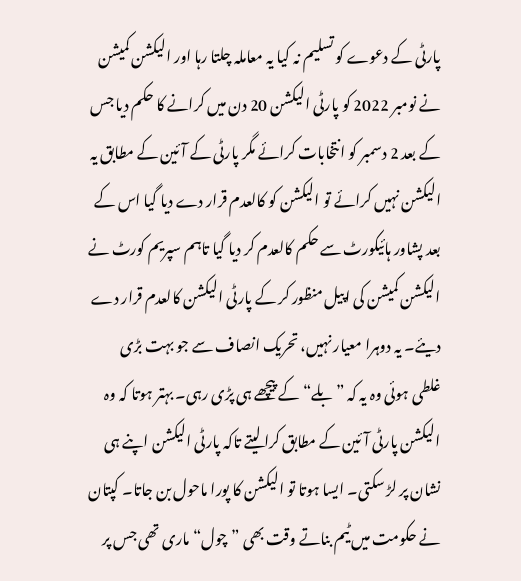پارٹی کے دعوے کو تسلیم نہ کیا یہ معاملہ چلتا رہا اور الیکشن کمیشن نے نومبر 2022 کو پارٹی الیکشن 20 دن میں کرانے کا حکم دیا جس کے بعد 2 دسمبر کو انتخابات کرائے مگر پارٹی کے آئین کے مطابق یہ الیکشن نہیں کرائے تو الیکشن کو کالعدم قرار دے دیا گیا اس کے بعد پشاور ہائیکورٹ سے حکم کالعدم کر دیا گیا تاہم سپریم کورٹ نے الیکشن کمیشن کی اپیل منظور کر کے پارٹی الیکشن کالعدم قرار دے دیئے۔ یہ دوہرا معیار نہیں، تحریک انصاف سے جو بہت بڑی غلطی ہوئی وہ یہ کہ ”بلے“ کے پیچھے ہی پڑی رہی۔ بہتر ہوتا کہ وہ الیکشن پارٹی آئین کے مطابق کرا لیتے تاکہ پارٹی الیکشن اپنے ہی نشان پر لڑ سکتی۔ ایسا ہوتا تو الیکشن کا پورا ماحول بن جاتا۔ کپتان نے حکومت میں ٹیم بناتے وقت بھی ”چول“ ماری تھی جس پر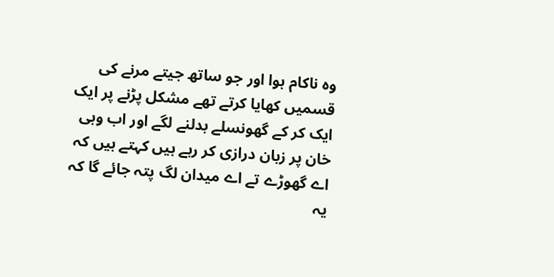وہ ناکام ہوا اور جو ساتھ جیتے مرنے کی قسمیں کھایا کرتے تھے مشکل پڑنے پر ایک ایک کر کے گھونسلے بدلنے لگے اور اب وہی خان پر زبان درازی کر رہے ہیں کہتے ہیں کہ اے گھوڑے تے اے میدان لگ پتہ جائے گا کہ یہ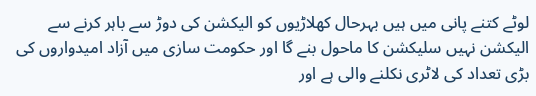لوٹے کتنے پانی میں ہیں بہرحال کھلاڑیوں کو الیکشن کی دوڑ سے باہر کرنے سے الیکشن نہیں سلیکشن کا ماحول بنے گا اور حکومت سازی میں آزاد امیدواروں کی بڑی تعداد کی لاٹری نکلنے والی ہے اور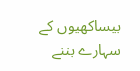بیساکھیوں کے سہارے بننے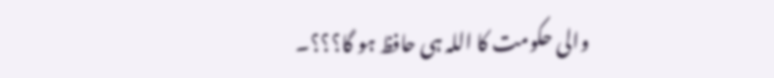والی حکومت کا اللہ ہی حافظ ہو گا؟؟؟۔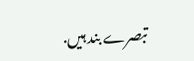تبصرے بند ہیں.